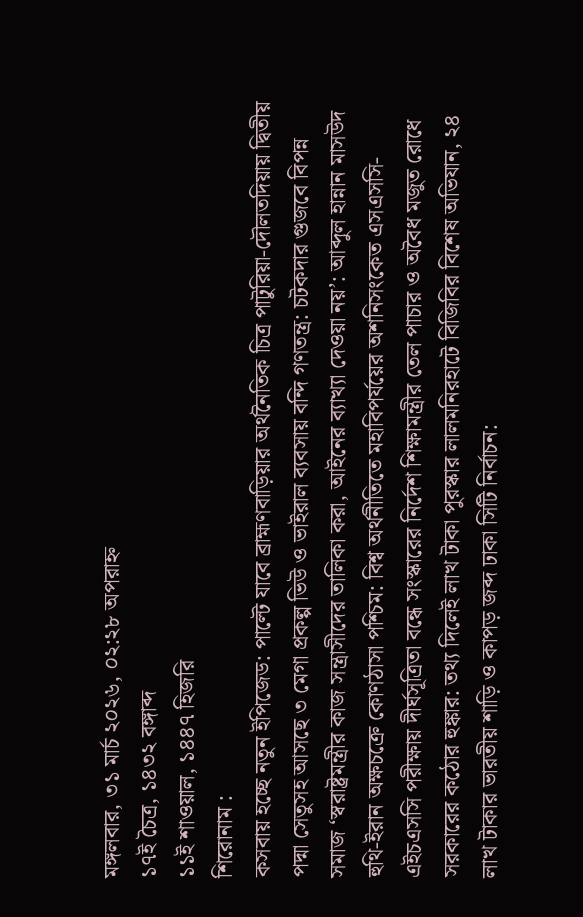মঙ্গলবার, ৩১ মার্চ ২০২৬, ০২:২৮ অপরাহ্ন
১৭ই চৈত্র, ১৪৩২ বঙ্গাব্দ
১১ই শাওয়াল, ১৪৪৭ হিজরি
শিরোনাম :
কসবায় হচ্ছে নতুন ইপিজেড: পাল্টে যাবে ব্রাহ্মণবাড়িয়ার অর্থনৈতিক চিত্র পাটুরিয়া-দৌলতদিয়ায় দ্বিতীয় পদ্মা সেতুসহ আসছে ৩ মেগা প্রকল্প ভিউ ও ভাইরাল ব্যবসায় বন্দি গণতন্ত্র: চটকদার গুজবে বিপন্ন সমাজ ‘স্বরাষ্ট্রমন্ত্রীর কাজ সন্ত্রাসীদের তালিকা করা, আইনের ব্যাখ্যা দেওয়া নয়’: আব্দুল হান্নান মাসউদ হুথি-ইরান অক্ষচক্রে কোণঠাসা পশ্চিম: বিশ্ব অর্থনীতিতে মহাবিপর্যয়ের অশনিসংকেত এসএসসি-এইচএসসি পরীক্ষায় দীর্ঘসূত্রিতা বন্ধে সংস্কারের নির্দেশ শিক্ষামন্ত্রীর তেল পাচার ও অবৈধ মজুত রোধে সরকারের কঠোর হুঙ্কার: তথ্য দিলেই লাখ টাকা পুরস্কার লালমনিরহাটে বিজিবির বিশেষ অভিযান, ২৪ লাখ টাকার ভারতীয় শাড়ি ও কাপড় জব্দ ঢাকা সিটি নির্বাচন: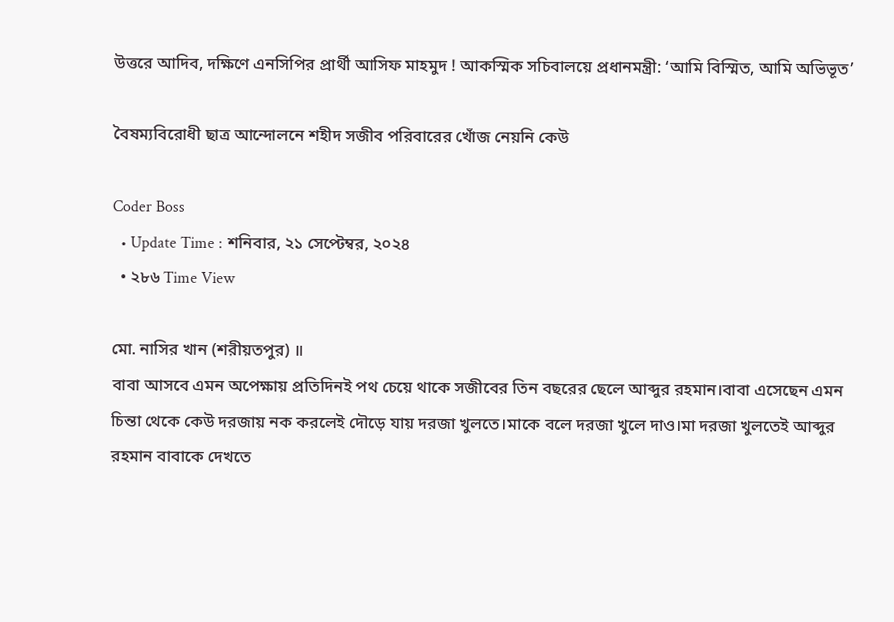উত্তরে আদিব, দক্ষিণে এনসিপির প্রার্থী আসিফ মাহমুদ ! আকস্মিক সচিবালয়ে প্রধানমন্ত্রী: ‘আমি বিস্মিত, আমি অভিভূত’

বৈষম্যবিরোধী ছাত্র আন্দোলনে শহীদ সজীব পরিবারের খোঁজ নেয়নি কেউ

Coder Boss
  • Update Time : শনিবার, ২১ সেপ্টেম্বর, ২০২৪
  • ২৮৬ Time View

মো. নাসির খান (শরীয়তপুর) ॥
বাবা আসবে এমন অপেক্ষায় প্রতিদিনই পথ চেয়ে থাকে সজীবের তিন বছরের ছেলে আব্দুর রহমান।বাবা এসেছেন এমন চিন্তা থেকে কেউ দরজায় নক করলেই দৌড়ে যায় দরজা খুলতে।মাকে বলে দরজা খুলে দাও।মা দরজা খুলতেই আব্দুর রহমান বাবাকে দেখতে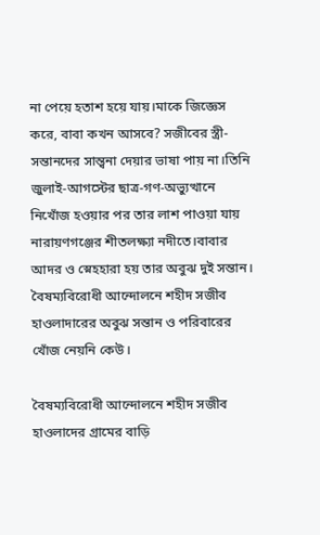না পেয়ে হতাশ হয়ে যায়।মাকে জিজ্ঞেস করে, বাবা কখন আসবে? সজীবের স্ত্রী-সন্তানদের সান্ত্বনা দেয়ার ভাষা পায় না।তিনি জুলাই-আগস্টের ছাত্র-গণ-অভ্যুত্থানে নিখোঁজ হওয়ার পর তার লাশ পাওয়া যায় নারায়ণগঞ্জের শীতলক্ষ্যা নদীতে।বাবার আদর ও স্নেহহারা হয় তার অবুঝ দুই সন্তান। বৈষম্যবিরোধী আন্দোলনে শহীদ সজীব হাওলাদারের অবুঝ সন্তান ও পরিবারের খোঁজ নেয়নি কেউ।

বৈষম্যবিরোধী আন্দোলনে শহীদ সজীব হাওলাদের গ্রামের বাড়ি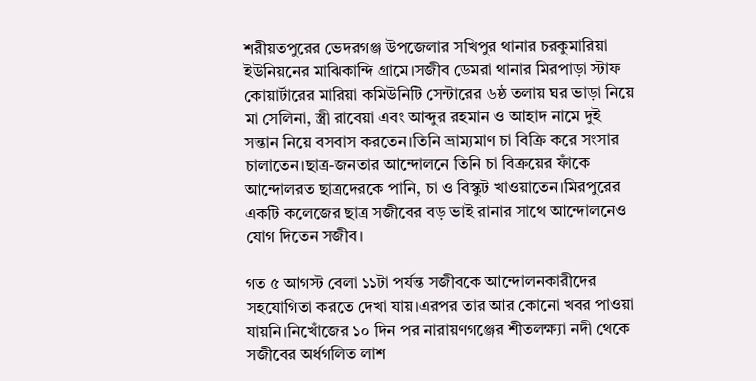শরীয়তপুরের ভেদরগঞ্জ উপজেলার সখিপুর থানার চরকুমারিয়া ইউনিয়নের মাঝিকান্দি গ্রামে।সজীব ডেমরা থানার মিরপাড়া স্টাফ কোয়ার্টারের মারিয়া কমিউনিটি সেন্টারের ৬ষ্ঠ তলায় ঘর ভাড়া নিয়ে মা সেলিনা, স্ত্রী রাবেয়া এবং আব্দুর রহমান ও আহাদ নামে দুই সন্তান নিয়ে বসবাস করতেন।তিনি ভ্রাম্যমাণ চা বিক্রি করে সংসার চালাতেন।ছাত্র-জনতার আন্দোলনে তিনি চা বিক্রয়ের ফাঁকে আন্দোলরত ছাত্রদেরকে পানি, চা ও বিস্কুট খাওয়াতেন।মিরপুরের একটি কলেজের ছাত্র সজীবের বড় ভাই রানার সাথে আন্দোলনেও যোগ দিতেন সজীব।

গত ৫ আগস্ট বেলা ১১টা পর্যন্ত সজীবকে আন্দোলনকারীদের সহযোগিতা করতে দেখা যায়।এরপর তার আর কোনো খবর পাওয়া যায়নি।নিখোঁজের ১০ দিন পর নারায়ণগঞ্জের শীতলক্ষ্যা নদী থেকে সজীবের অর্ধগলিত লাশ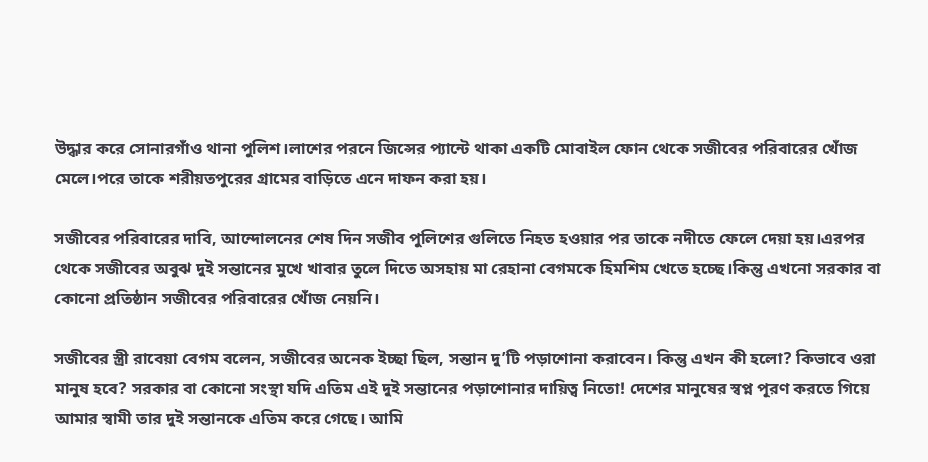উদ্ধার করে সোনারগাঁও থানা পুলিশ।লাশের পরনে জিন্সের প্যান্টে থাকা একটি মোবাইল ফোন থেকে সজীবের পরিবারের খোঁজ মেলে।পরে তাকে শরীয়তপুরের গ্রামের বাড়িতে এনে দাফন করা হয়।

সজীবের পরিবারের দাবি, আন্দোলনের শেষ দিন সজীব পুলিশের গুলিতে নিহত হওয়ার পর তাকে নদীতে ফেলে দেয়া হয়।এরপর থেকে সজীবের অবুঝ দুই সন্তানের মুখে খাবার তুলে দিতে অসহায় মা রেহানা বেগমকে হিমশিম খেতে হচ্ছে।কিন্তু এখনো সরকার বা কোনো প্রতিষ্ঠান সজীবের পরিবারের খোঁজ নেয়নি।

সজীবের স্ত্রী রাবেয়া বেগম বলেন, সজীবের অনেক ইচ্ছা ছিল, সন্তান দু’টি পড়াশোনা করাবেন। কিন্তু এখন কী হলো? কিভাবে ওরা মানুষ হবে? সরকার বা কোনো সংস্থা যদি এতিম এই দুই সন্তানের পড়াশোনার দায়িত্ব নিতো! দেশের মানুষের স্বপ্ন পূরণ করতে গিয়ে আমার স্বামী তার দুই সন্তানকে এতিম করে গেছে। আমি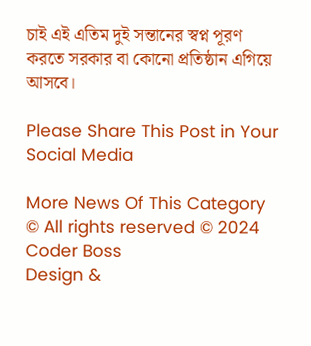চাই এই এতিম দুই সন্তানের স্বপ্ন পূরণ করতে সরকার বা কোনো প্রতিষ্ঠান এগিয়ে আসবে।

Please Share This Post in Your Social Media

More News Of This Category
© All rights reserved © 2024 Coder Boss
Design &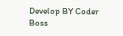Develop BY Coder Boss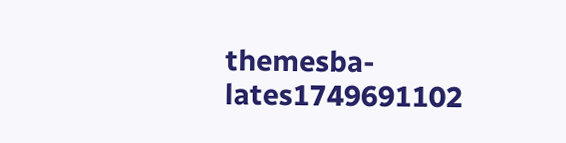themesba-lates1749691102